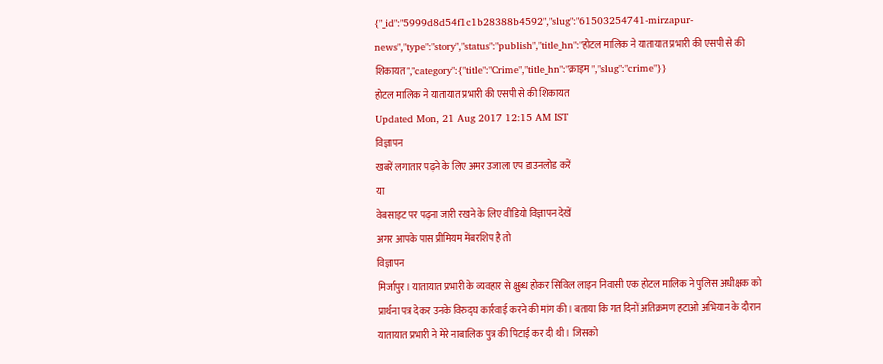{"_id":"5999d8d54f1c1b28388b4592","slug":"61503254741-mirzapur-news","type":"story","status":"publish","title_hn":"होटल मालिक ने यातायात प्रभारी की एसपी से की शिकायत","category":{"title":"Crime","title_hn":"क्राइम ","slug":"crime"}}
होटल मालिक ने यातायात प्रभारी की एसपी से की शिकायत
Updated Mon, 21 Aug 2017 12:15 AM IST
विज्ञापन
खबरें लगातार पढ़ने के लिए अमर उजाला एप डाउनलोड करें
या
वेबसाइट पर पढ़ना जारी रखने के लिए वीडियो विज्ञापन देखें
अगर आपके पास प्रीमियम मेंबरशिप है तो
विज्ञापन
मिर्जापुर। यातायात प्रभारी के व्यवहार से क्षुब्ध होकर सिविल लाइन निवासी एक होटल मालिक ने पुलिस अधीक्षक को प्रार्थना पत्र देकर उनके विरुद्घ कार्रवाई करने की मांग की। बताया कि गत दिनों अतिक्रमण हटाओ अभियान के दौरान यातायात प्रभारी ने मेरे नाबालिक पुत्र की पिटाई कर दी थी। जिसको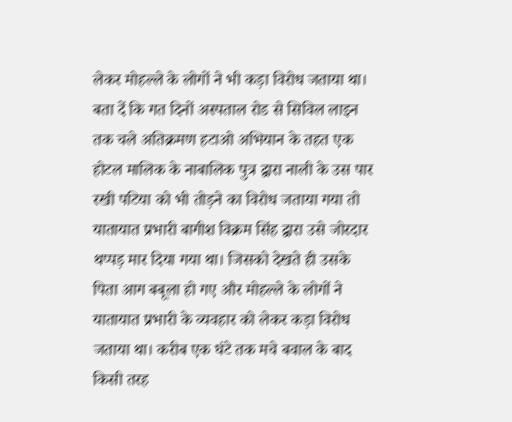लेकर मोहल्ले के लोगों ने भी कड़ा विरोध जताया था।
बता दें कि गत दिनों अस्पताल रोड से सिविल लाइन तक चले अतिक्रमण हटाओ अभियान के तहत एक होटल मालिक के नाबालिक पुत्र द्वारा नाली के उस पार रखी पटिया को भी तोड़ने का विरोध जताया गया तो यातायात प्रभारी बागीश विक्रम सिंह द्वारा उसे जोरदार थप्पड़ मार दिया गया था। जिसको देखते ही उसके पिता आग बबूला हो गए और मोहल्ले के लोगों ने यातायात प्रभारी के व्यवहार को लेकर कड़ा विरोध जताया था। करीब एक घंटे तक मचे बवाल के बाद किसी तरह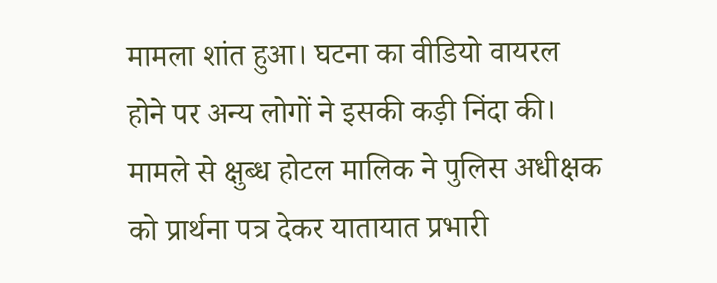मामला शांत हुआ। घटना का वीडियो वायरल होने पर अन्य लोगों ने इसकी कड़ी निंदा की। मामले से क्षुब्ध होटल मालिक ने पुलिस अधीक्षक को प्रार्थना पत्र देकर यातायात प्रभारी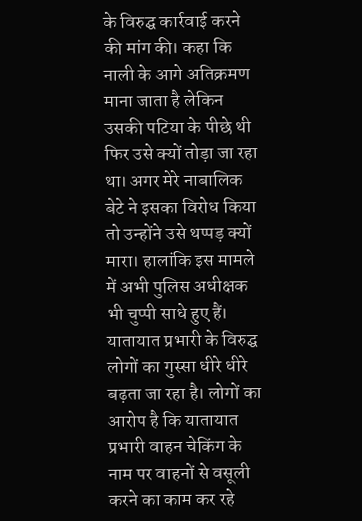के विरुद्घ कार्रवाई करने की मांग की। कहा कि नाली के आगे अतिक्रमण माना जाता है लेकिन उसकी पटिया के पीछे थी फिर उसे क्यों तोड़ा जा रहा था। अगर मेरे नाबालिक बेटे ने इसका विरोध किया तो उन्होंने उसे थप्पड़ क्यों मारा। हालांकि इस मामले में अभी पुलिस अधीक्षक भी चुप्पी साधे हुए हैं। यातायात प्रभारी के विरुद्घ लोगों का गुस्सा धीरे धीरे बढ़ता जा रहा है। लोगों का आरोप है कि यातायात प्रभारी वाहन चेकिंग के नाम पर वाहनों से वसूली करने का काम कर रहे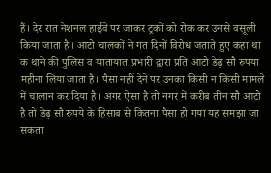हैं। देर रात नेशनल हाईवे पर जाकर ट्रकों को रोक कर उनसे वसूली किया जाता है। आटो चालकों ने गत दिनों विरोध जताते हुए कहा था क थाने की पुलिस व यातायात प्रभारी द्वारा प्रति आटो डेढ़ सौ रुपया महीना लिया जाता है। पैसा नहीं देने पर उनका किसी न किसी मामले में चालान कर दिया है। अगर ऐसा है तो नगर में करीब तीन सौ आटो है तो डेढ़ सौ रुपये के हिसाब से कितना पैसा हो गया यह समझा जा सकता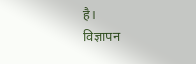है।
विज्ञापन